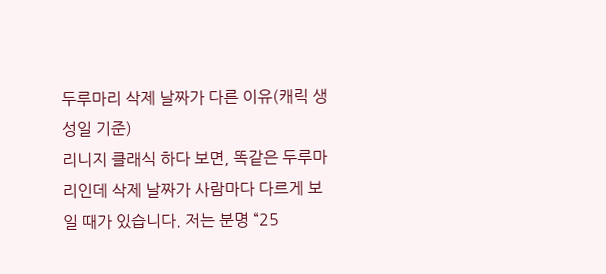두루마리 삭제 날짜가 다른 이유(캐릭 생성일 기준)
리니지 클래식 하다 보면, 똑같은 두루마리인데 삭제 날짜가 사람마다 다르게 보일 때가 있습니다. 저는 분명 “25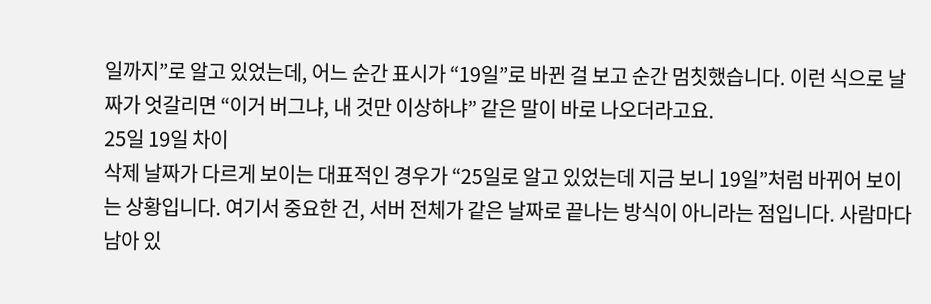일까지”로 알고 있었는데, 어느 순간 표시가 “19일”로 바뀐 걸 보고 순간 멈칫했습니다. 이런 식으로 날짜가 엇갈리면 “이거 버그냐, 내 것만 이상하냐” 같은 말이 바로 나오더라고요.
25일 19일 차이
삭제 날짜가 다르게 보이는 대표적인 경우가 “25일로 알고 있었는데 지금 보니 19일”처럼 바뀌어 보이는 상황입니다. 여기서 중요한 건, 서버 전체가 같은 날짜로 끝나는 방식이 아니라는 점입니다. 사람마다 남아 있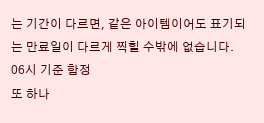는 기간이 다르면, 같은 아이템이어도 표기되는 만료일이 다르게 찍힐 수밖에 없습니다.
06시 기준 함정
또 하나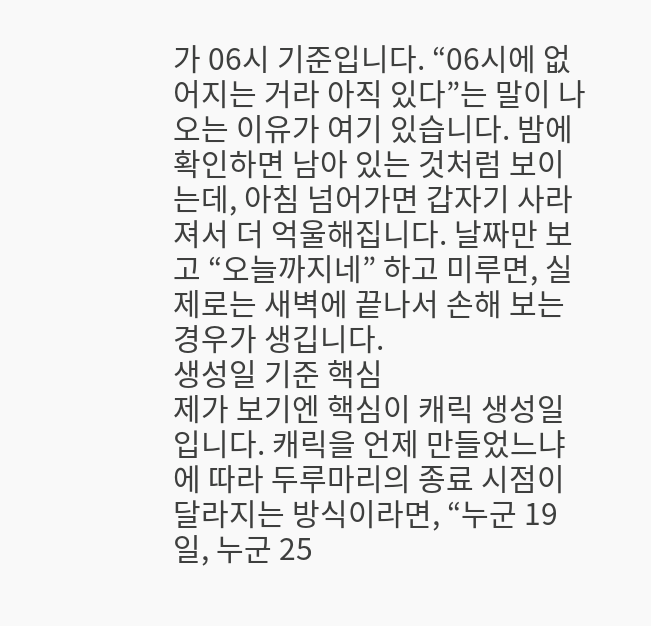가 06시 기준입니다. “06시에 없어지는 거라 아직 있다”는 말이 나오는 이유가 여기 있습니다. 밤에 확인하면 남아 있는 것처럼 보이는데, 아침 넘어가면 갑자기 사라져서 더 억울해집니다. 날짜만 보고 “오늘까지네” 하고 미루면, 실제로는 새벽에 끝나서 손해 보는 경우가 생깁니다.
생성일 기준 핵심
제가 보기엔 핵심이 캐릭 생성일입니다. 캐릭을 언제 만들었느냐에 따라 두루마리의 종료 시점이 달라지는 방식이라면, “누군 19일, 누군 25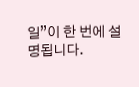일”이 한 번에 설명됩니다.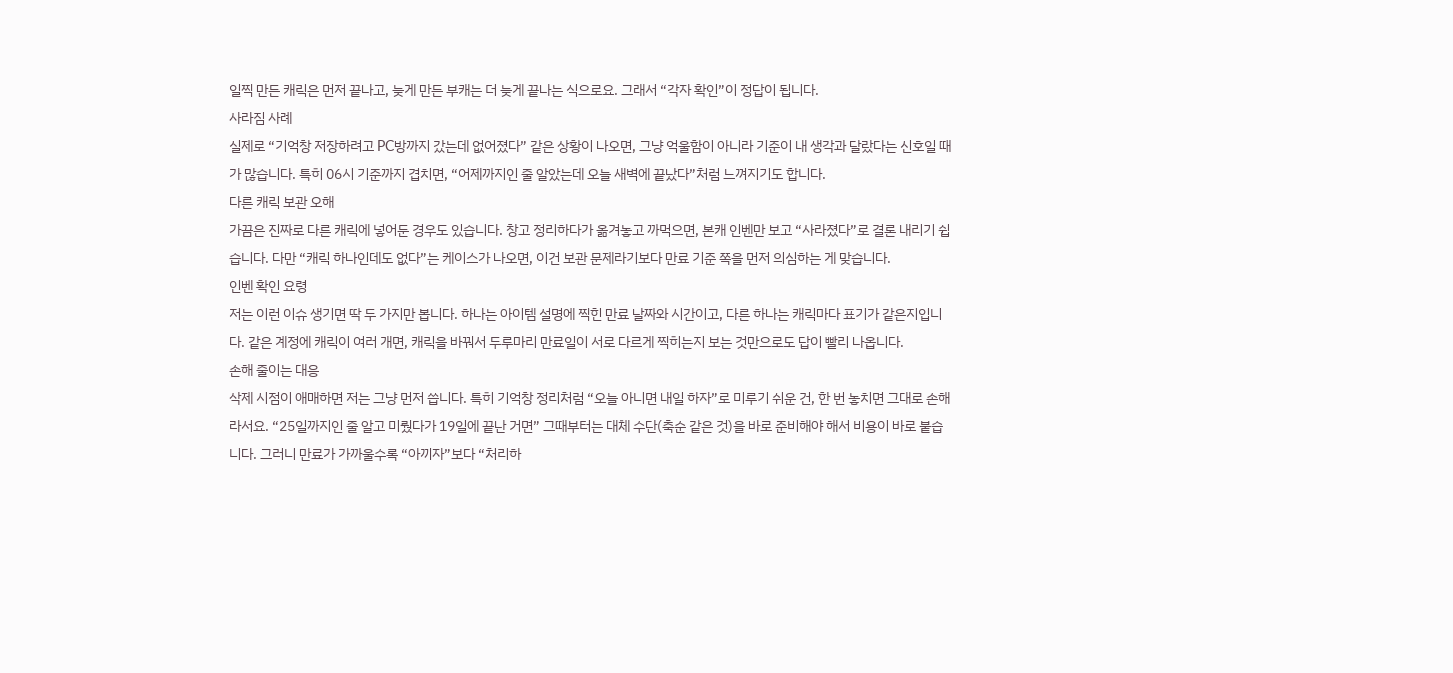일찍 만든 캐릭은 먼저 끝나고, 늦게 만든 부캐는 더 늦게 끝나는 식으로요. 그래서 “각자 확인”이 정답이 됩니다.
사라짐 사례
실제로 “기억창 저장하려고 PC방까지 갔는데 없어졌다” 같은 상황이 나오면, 그냥 억울함이 아니라 기준이 내 생각과 달랐다는 신호일 때가 많습니다. 특히 06시 기준까지 겹치면, “어제까지인 줄 알았는데 오늘 새벽에 끝났다”처럼 느껴지기도 합니다.
다른 캐릭 보관 오해
가끔은 진짜로 다른 캐릭에 넣어둔 경우도 있습니다. 창고 정리하다가 옮겨놓고 까먹으면, 본캐 인벤만 보고 “사라졌다”로 결론 내리기 쉽습니다. 다만 “캐릭 하나인데도 없다”는 케이스가 나오면, 이건 보관 문제라기보다 만료 기준 쪽을 먼저 의심하는 게 맞습니다.
인벤 확인 요령
저는 이런 이슈 생기면 딱 두 가지만 봅니다. 하나는 아이템 설명에 찍힌 만료 날짜와 시간이고, 다른 하나는 캐릭마다 표기가 같은지입니다. 같은 계정에 캐릭이 여러 개면, 캐릭을 바꿔서 두루마리 만료일이 서로 다르게 찍히는지 보는 것만으로도 답이 빨리 나옵니다.
손해 줄이는 대응
삭제 시점이 애매하면 저는 그냥 먼저 씁니다. 특히 기억창 정리처럼 “오늘 아니면 내일 하자”로 미루기 쉬운 건, 한 번 놓치면 그대로 손해라서요. “25일까지인 줄 알고 미뤘다가 19일에 끝난 거면” 그때부터는 대체 수단(축순 같은 것)을 바로 준비해야 해서 비용이 바로 붙습니다. 그러니 만료가 가까울수록 “아끼자”보다 “처리하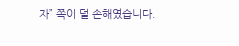자” 쪽이 덜 손해였습니다.